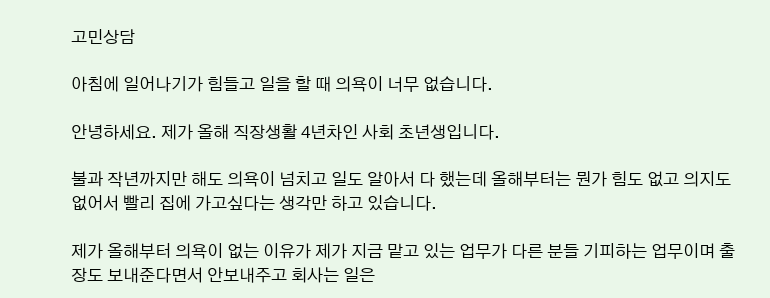고민상담

아침에 일어나기가 힘들고 일을 할 때 의욕이 너무 없습니다.

안녕하세요. 제가 올해 직장생활 4년차인 사회 초년생입니다.

불과 작년까지만 해도 의욕이 넘치고 일도 알아서 다 했는데 올해부터는 뭔가 힘도 없고 의지도 없어서 빨리 집에 가고싶다는 생각만 하고 있습니다.

제가 올해부터 의욕이 없는 이유가 제가 지금 맡고 있는 업무가 다른 분들 기피하는 업무이며 출장도 보내준다면서 안보내주고 회사는 일은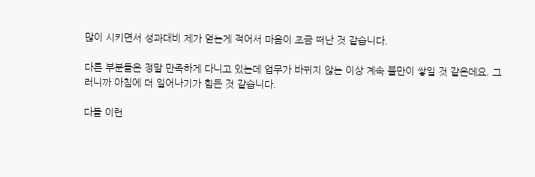많이 시키면서 성과대비 제가 얻는게 적어서 마음이 조금 떠난 것 같습니다.

다른 부분들은 정말 만족하게 다니고 있는데 업무가 바뀌지 않는 이상 계속 불만이 쌓일 것 같은데요. 그러니까 아침에 더 일어나기가 힘든 것 같습니다.

다들 이런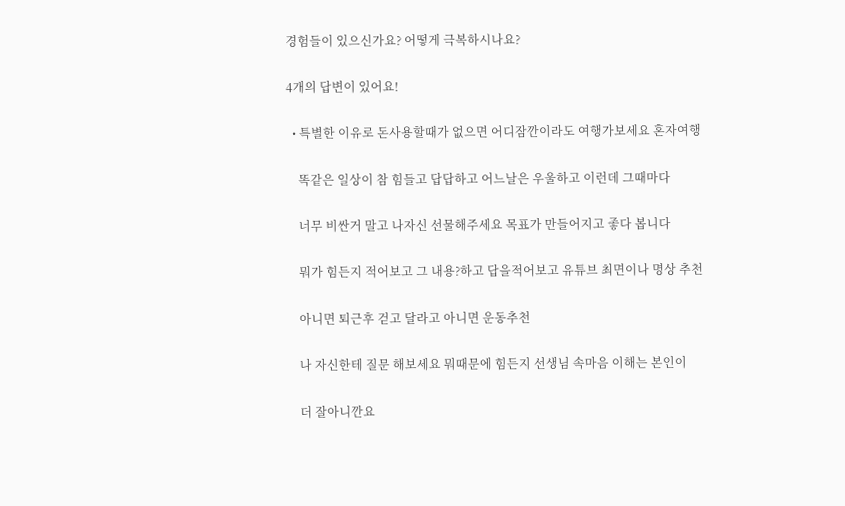경험들이 있으신가요? 어떻게 극복하시나요?

4개의 답변이 있어요!

  • 특별한 이유로 돈사용할때가 없으면 어디잠깐이라도 여행가보세요 혼자여행

    똑같은 일상이 참 힘들고 답답하고 어느날은 우울하고 이런데 그때마다

    너무 비싼거 말고 나자신 선물해주세요 목표가 만들어지고 좋다 봅니다

    뭐가 힘든지 적어보고 그 내용?하고 답을적어보고 유튜브 최면이나 명상 추천

    아니면 퇴근후 걷고 달라고 아니면 운동추천

    나 자신한테 질문 해보세요 뭐때문에 힘든지 선생님 속마음 이해는 본인이

    더 잘아니깐요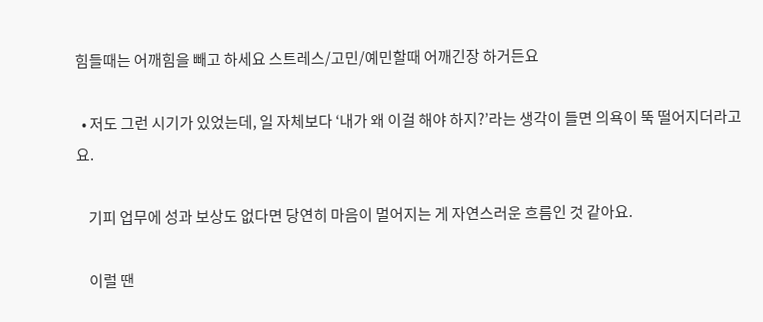힘들때는 어깨힘을 빼고 하세요 스트레스/고민/예민할때 어깨긴장 하거든요

  • 저도 그런 시기가 있었는데, 일 자체보다 ‘내가 왜 이걸 해야 하지?’라는 생각이 들면 의욕이 뚝 떨어지더라고요.

    기피 업무에 성과 보상도 없다면 당연히 마음이 멀어지는 게 자연스러운 흐름인 것 같아요.

    이럴 땐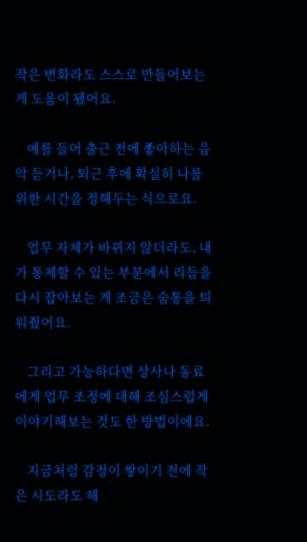작은 변화라도 스스로 만들어보는 게 도움이 됐어요.

    예를 들어 출근 전에 좋아하는 음악 듣거나, 퇴근 후에 확실히 나를 위한 시간을 정해두는 식으로요.

    업무 자체가 바뀌지 않더라도, 내가 통제할 수 있는 부분에서 리듬을 다시 잡아보는 게 조금은 숨통을 틔워줬어요.

    그리고 가능하다면 상사나 동료에게 업무 조정에 대해 조심스럽게 이야기해보는 것도 한 방법이에요.

    지금처럼 감정이 쌓이기 전에 작은 시도라도 해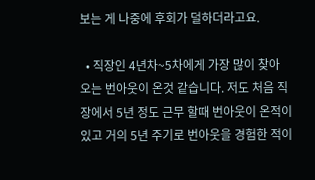보는 게 나중에 후회가 덜하더라고요.

  • 직장인 4년차~5차에게 가장 많이 찾아 오는 번아웃이 온것 같습니다. 저도 처음 직장에서 5년 정도 근무 할때 번아웃이 온적이 있고 거의 5년 주기로 번아웃을 경험한 적이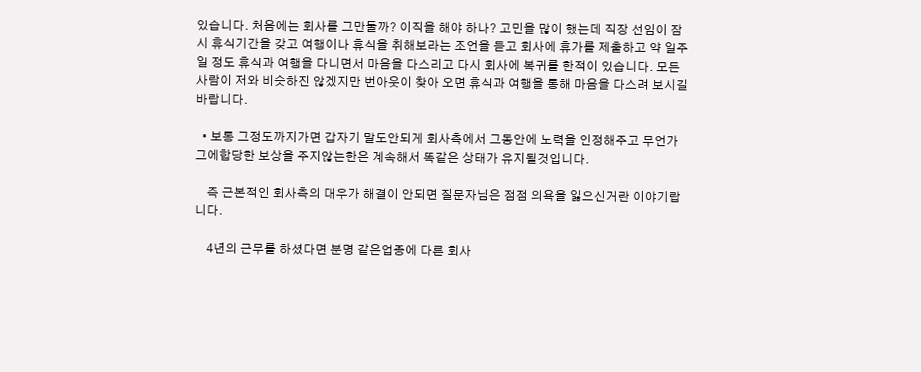있습니다. 처음에는 회사를 그만둘까? 이직을 해야 하나? 고민을 많이 했는데 직장 선임이 잠시 휴식기간을 갖고 여행이나 휴식을 취해보라는 조언을 듣고 회사에 휴가를 제출하고 약 일주일 정도 휴식과 여행을 다니면서 마음을 다스리고 다시 회사에 복귀를 한적이 있습니다. 모든 사람이 저와 비슷하진 않겠지만 번아웃이 찾아 오면 휴식과 여행을 통해 마음을 다스려 보시길 바랍니다.

  • 보통 그정도까지가면 갑자기 말도안되게 회사측에서 그동안에 노력을 인정해주고 무언가 그에합당한 보상을 주지않는한은 계속해서 똑같은 상태가 유지될것입니다.

    즉 근본적인 회사측의 대우가 해결이 안되면 질문자님은 점점 의욕을 잃으신거란 이야기랍니다.

    4년의 근무를 하셨다면 분명 같은업종에 다른 회사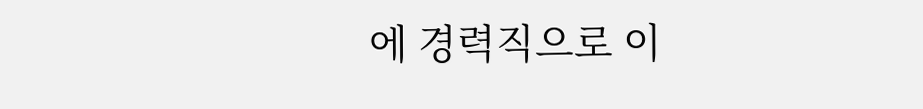에 경력직으로 이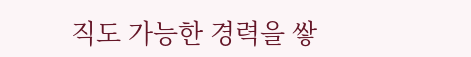직도 가능한 경력을 쌓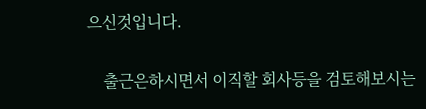으신것입니다.

    출근은하시면서 이직할 회사등을 검토해보시는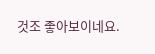것조 좋아보이네요.